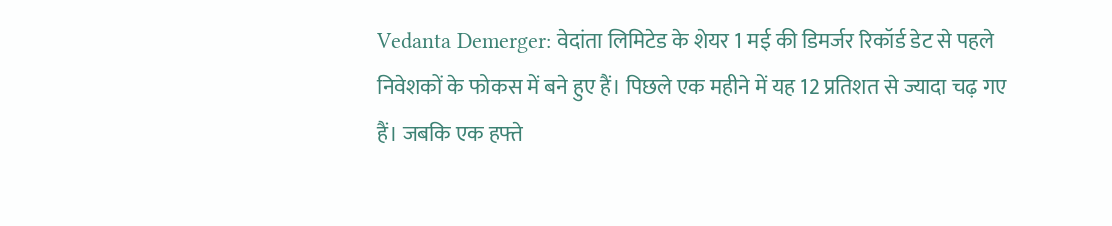Vedanta Demerger: वेदांता लिमिटेड के शेयर 1 मई की डिमर्जर रिकॉर्ड डेट से पहले निवेशकों के फोकस में बने हुए हैं। पिछले एक महीने में यह 12 प्रतिशत से ज्यादा चढ़ गए हैं। जबकि एक हफ्ते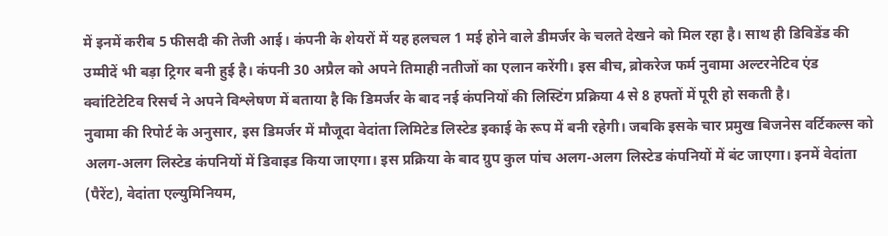में इनमें करीब 5 फीसदी की तेजी आई। कंपनी के शेयरों में यह हलचल 1 मई होने वाले डीमर्जर के चलते देखने को मिल रहा है। साथ ही डिविडेंड की उम्मीदें भी बड़ा ट्रिगर बनी हुई है। कंपनी 30 अप्रैल को अपने तिमाही नतीजों का एलान करेंगी। इस बीच, ब्रोकरेज फर्म नुवामा अल्टरनेटिव एंड क्वांटिटेटिव रिसर्च ने अपने विश्लेषण में बताया है कि डिमर्जर के बाद नई कंपनियों की लिस्टिंग प्रक्रिया 4 से 8 हफ्तों में पूरी हो सकती है।
नुवामा की रिपोर्ट के अनुसार, इस डिमर्जर में मौजूदा वेदांता लिमिटेड लिस्टेड इकाई के रूप में बनी रहेगी। जबकि इसके चार प्रमुख बिजनेस वर्टिकल्स को अलग-अलग लिस्टेड कंपनियों में डिवाइड किया जाएगा। इस प्रक्रिया के बाद ग्रुप कुल पांच अलग-अलग लिस्टेड कंपनियों में बंट जाएगा। इनमें वेदांता (पैरेंट), वेदांता एल्युमिनियम,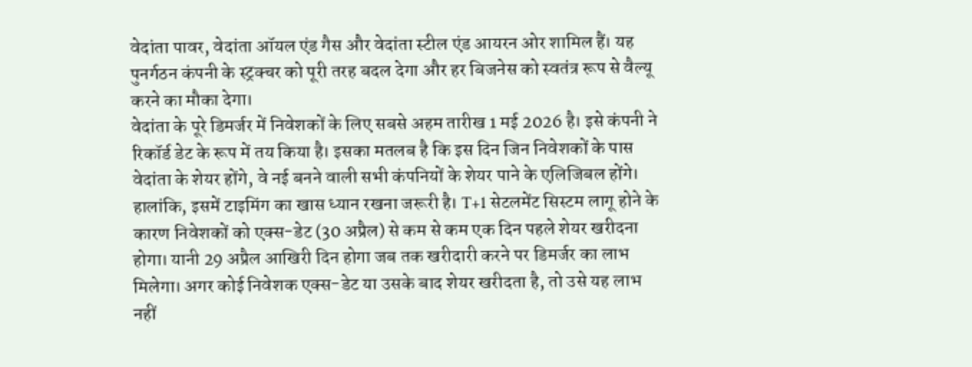वेदांता पावर, वेदांता ऑयल एंड गैस और वेदांता स्टील एंड आयरन ओर शामिल हैं। यह पुनर्गठन कंपनी के स्ट्रक्चर को पूरी तरह बदल देगा और हर बिजनेस को स्वतंत्र रूप से वैल्यू करने का मौका देगा।
वेदांता के पूरे डिमर्जर में निवेशकों के लिए सबसे अहम तारीख 1 मई 2026 है। इसे कंपनी ने रिकॉर्ड डेट के रूप में तय किया है। इसका मतलब है कि इस दिन जिन निवेशकों के पास वेदांता के शेयर होंगे, वे नई बनने वाली सभी कंपनियों के शेयर पाने के एलिजिबल होंगे।
हालांकि, इसमें टाइमिंग का खास ध्यान रखना जरूरी है। T+1 सेटलमेंट सिस्टम लागू होने के कारण निवेशकों को एक्स-डेट (30 अप्रैल) से कम से कम एक दिन पहले शेयर खरीदना होगा। यानी 29 अप्रैल आखिरी दिन होगा जब तक खरीदारी करने पर डिमर्जर का लाभ मिलेगा। अगर कोई निवेशक एक्स-डेट या उसके बाद शेयर खरीदता है, तो उसे यह लाभ नहीं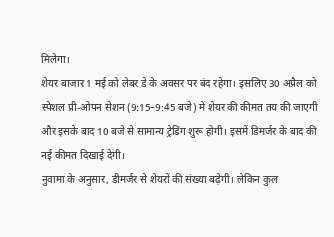मिलेगा।
शेयर बाजार 1 मई को लेबर डे के अवसर पर बंद रहेगा। इसलिए 30 अप्रैल को स्पेशल प्री-ओपन सेशन (9:15–9:45 बजे) में शेयर की कीमत तय की जाएगी और इसके बाद 10 बजे से सामान्य ट्रेडिंग शुरू होगी। इसमें डिमर्जर के बाद की नई कीमत दिखाई देगी।
नुवामा के अनुसार, डीमर्जर से शेयरों की संख्या बढ़ेगी। लेकिन कुल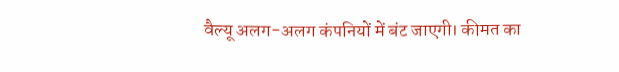वैल्यू अलग-अलग कंपनियों में बंट जाएगी। कीमत का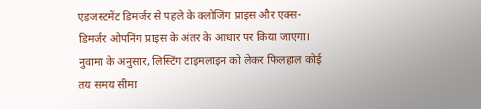एडजस्टमेंट डिमर्जर से पहले के क्लोजिंग प्राइस और एक्स-डिमर्जर ओपनिंग प्राइस के अंतर के आधार पर किया जाएगा।
नुवामा के अनुसार, लिस्टिंग टाइमलाइन को लेकर फिलहाल कोई तय समय सीमा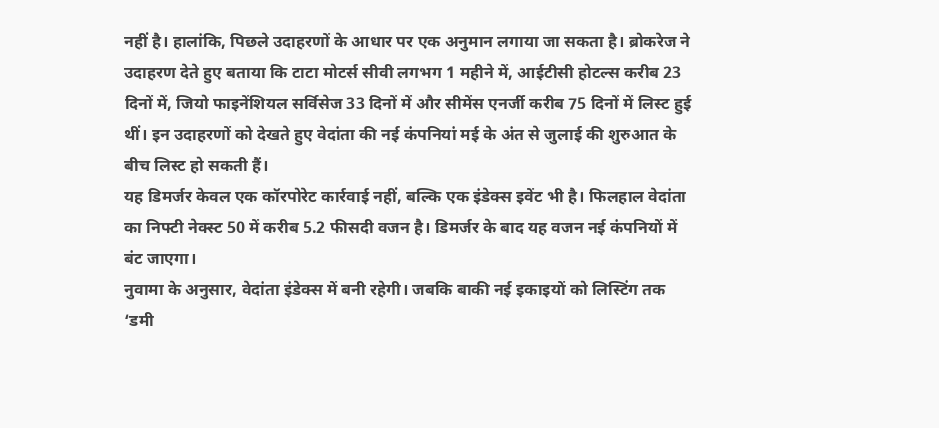नहीं है। हालांकि, पिछले उदाहरणों के आधार पर एक अनुमान लगाया जा सकता है। ब्रोकरेज ने उदाहरण देते हुए बताया कि टाटा मोटर्स सीवी लगभग 1 महीने में, आईटीसी होटल्स करीब 23 दिनों में, जियो फाइनेंशियल सर्विसेज 33 दिनों में और सीमेंस एनर्जी करीब 75 दिनों में लिस्ट हुई थीं। इन उदाहरणों को देखते हुए वेदांता की नई कंपनियां मई के अंत से जुलाई की शुरुआत के बीच लिस्ट हो सकती हैं।
यह डिमर्जर केवल एक कॉरपोरेट कार्रवाई नहीं, बल्कि एक इंडेक्स इवेंट भी है। फिलहाल वेदांता का निफ्टी नेक्स्ट 50 में करीब 5.2 फीसदी वजन है। डिमर्जर के बाद यह वजन नई कंपनियों में बंट जाएगा।
नुवामा के अनुसार, वेदांता इंडेक्स में बनी रहेगी। जबकि बाकी नई इकाइयों को लिस्टिंग तक ‘डमी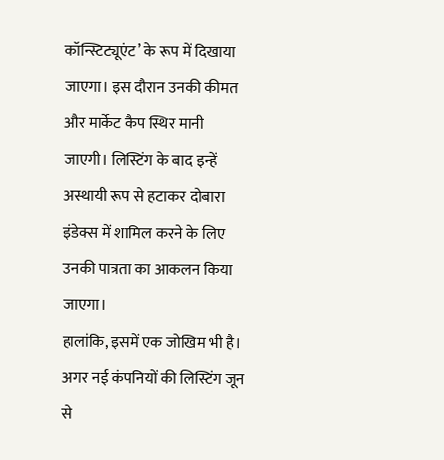कॉन्स्टिट्यूएंट’ के रूप में दिखाया जाएगा। इस दौरान उनकी कीमत और मार्केट कैप स्थिर मानी जाएगी। लिस्टिंग के बाद इन्हें अस्थायी रूप से हटाकर दोबारा इंडेक्स में शामिल करने के लिए उनकी पात्रता का आकलन किया जाएगा।
हालांकि, इसमें एक जोखिम भी है। अगर नई कंपनियों की लिस्टिंग जून से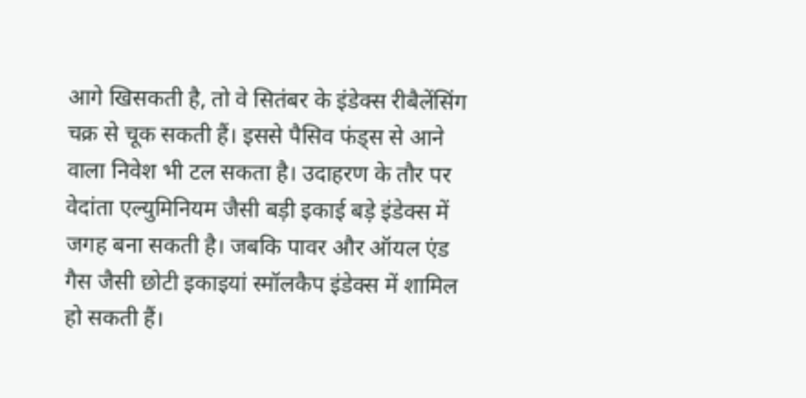आगे खिसकती है, तो वे सितंबर के इंडेक्स रीबैलेंसिंग चक्र से चूक सकती हैं। इससे पैसिव फंड्स से आने वाला निवेश भी टल सकता है। उदाहरण के तौर पर वेदांता एल्युमिनियम जैसी बड़ी इकाई बड़े इंडेक्स में जगह बना सकती है। जबकि पावर और ऑयल एंड गैस जैसी छोटी इकाइयां स्मॉलकैप इंडेक्स में शामिल हो सकती हैं।